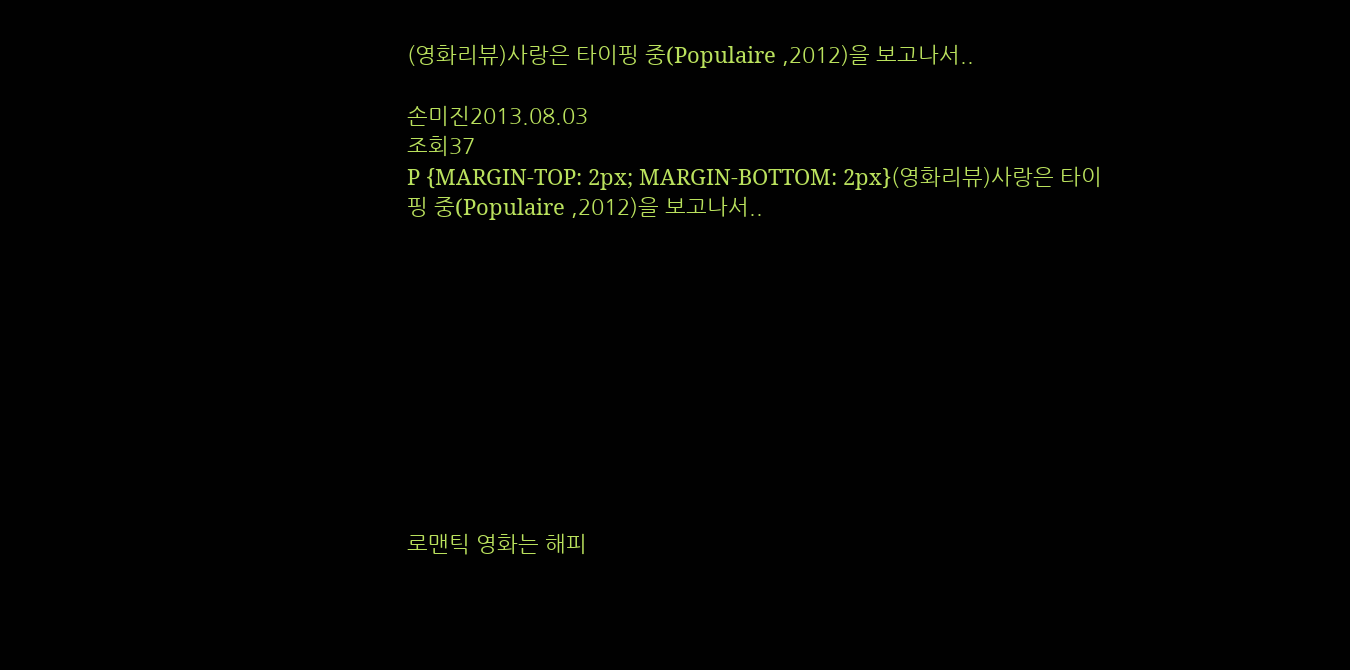(영화리뷰)사랑은 타이핑 중(Populaire ,2012)을 보고나서..

손미진2013.08.03
조회37
P {MARGIN-TOP: 2px; MARGIN-BOTTOM: 2px}(영화리뷰)사랑은 타이핑 중(Populaire ,2012)을 보고나서..










로맨틱 영화는 해피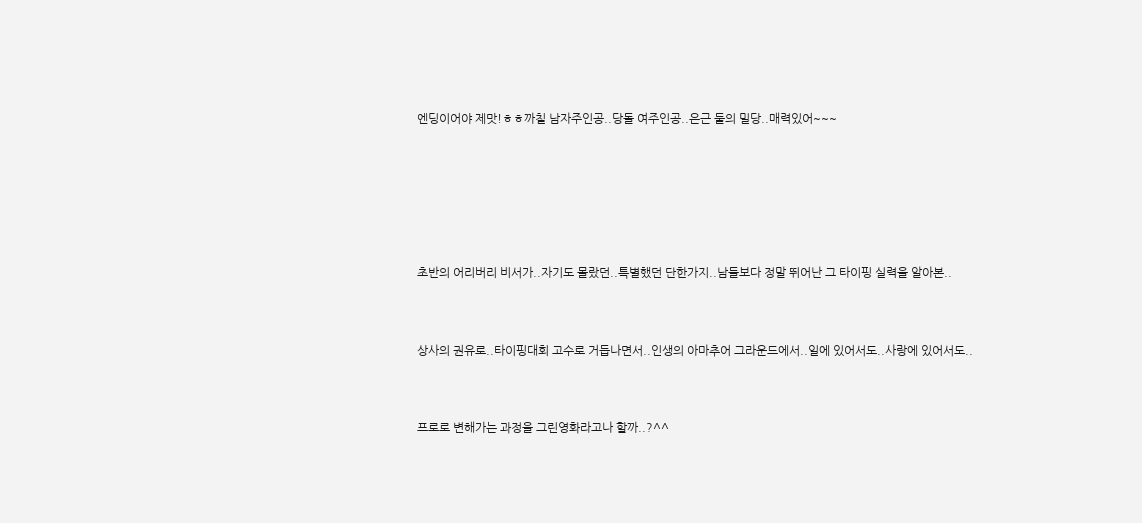엔딩이어야 제맛!ㅎㅎ까칠 남자주인공..당돌 여주인공..은근 둘의 밀당..매력있어~~~





초반의 어리버리 비서가..자기도 몰랐던..특별했던 단한가지..남들보다 정말 뛰어난 그 타이핑 실력을 알아본..


상사의 권유로..타이핑대회 고수로 거듭나면서..인생의 아마추어 그라운드에서..일에 있어서도..사랑에 있어서도..


프로로 변해가는 과정을 그린영화라고나 할까..?^^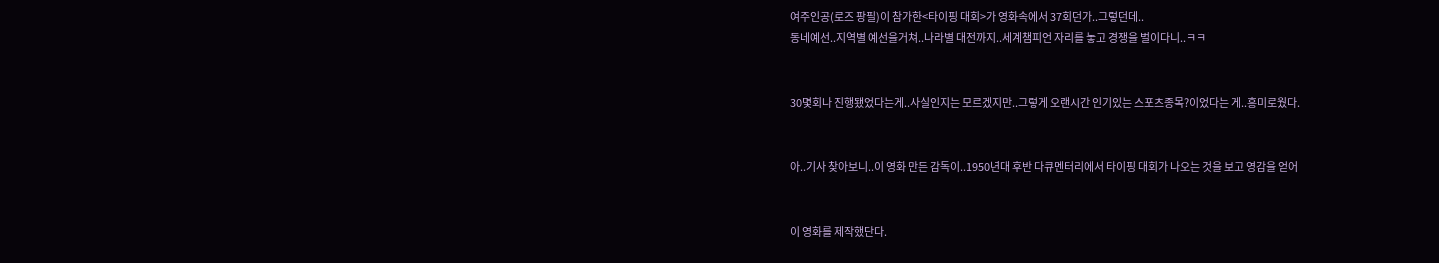여주인공(로즈 팡필)이 참가한<타이핑 대회>가 영화속에서 37회던가..그렇던데..
동네예선..지역별 예선을거쳐..나라별 대전까지..세계챔피언 자리를 놓고 경쟁을 벌이다니..ㅋㅋ


30몇회나 진행됐었다는게..사실인지는 모르겠지만..그렇게 오랜시간 인기있는 스포츠종목?이었다는 게..흥미로웠다.


아..기사 찾아보니..이 영화 만든 감독이..1950년대 후반 다큐멘터리에서 타이핑 대회가 나오는 것을 보고 영감을 얻어


이 영화를 제작했단다.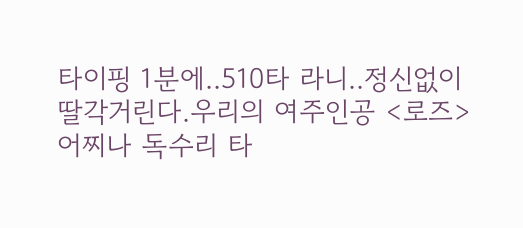타이핑 1분에..510타 라니..정신없이 딸각거린다.우리의 여주인공 <로즈>어찌나 독수리 타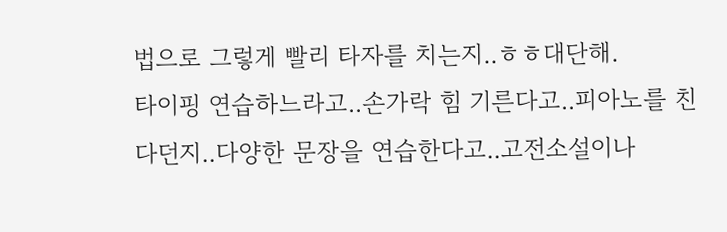법으로 그렇게 빨리 타자를 치는지..ㅎㅎ대단해.
타이핑 연습하느라고..손가락 힘 기른다고..피아노를 친다던지..다양한 문장을 연습한다고..고전소설이나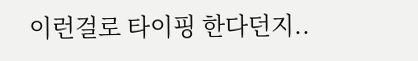이런걸로 타이핑 한다던지..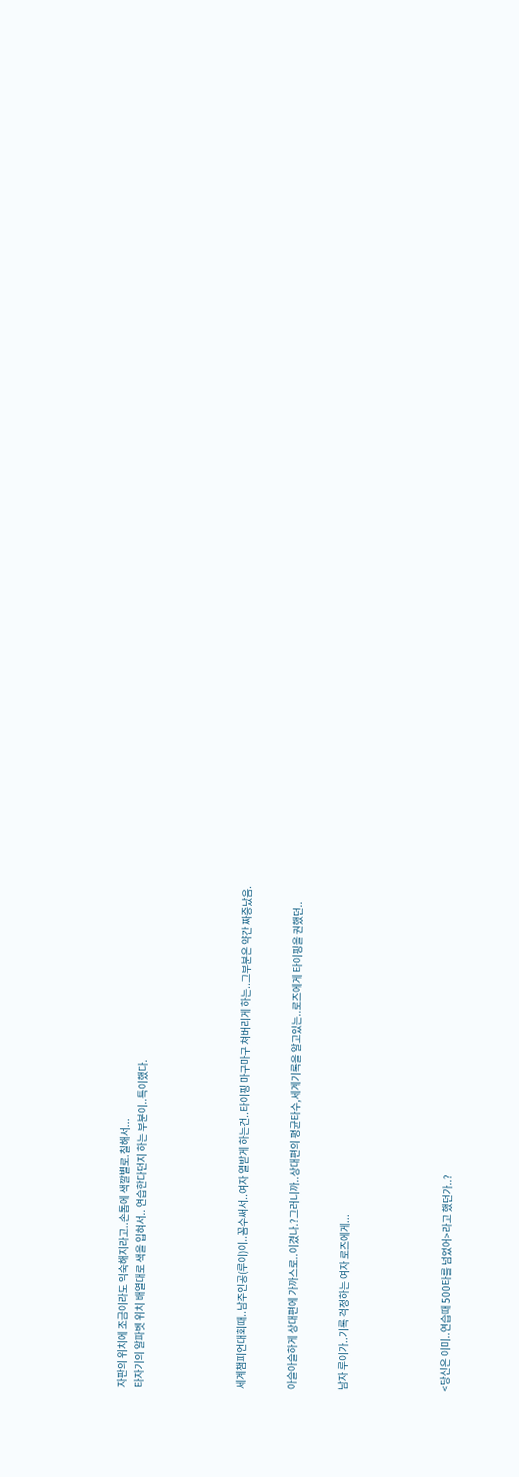자판의 위치에 조금이라도 익숙해지라고..손톱에 색깔별로.칠해서...
타자기의 알파벳 위치 배열대로 색을 입혀서.. 연습한다던지 하는 부분이..특이했다.





세계챔피언대회때..남주인공(루이)이..꼼수써서..여자 열받게 하는건..타이핑 마구마구 쳐버리게 하는..그부분은 약간 짜증났음.


아슬아슬하게 상대편에 가까스로..이겼나.?그러니까..상대편의 평균타수,세계기록을 알고있는..로즈에게 타이핑을 권했던..


남자 루이가..기록 걱정하는 여자 로즈에게...





<당신은 이미..연습때 500타를 넘었어>라고 했던가..?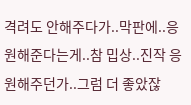격려도 안해주다가..막판에..응원해준다는게..참 밉상..진작 응원해주던가..그럼 더 좋았잖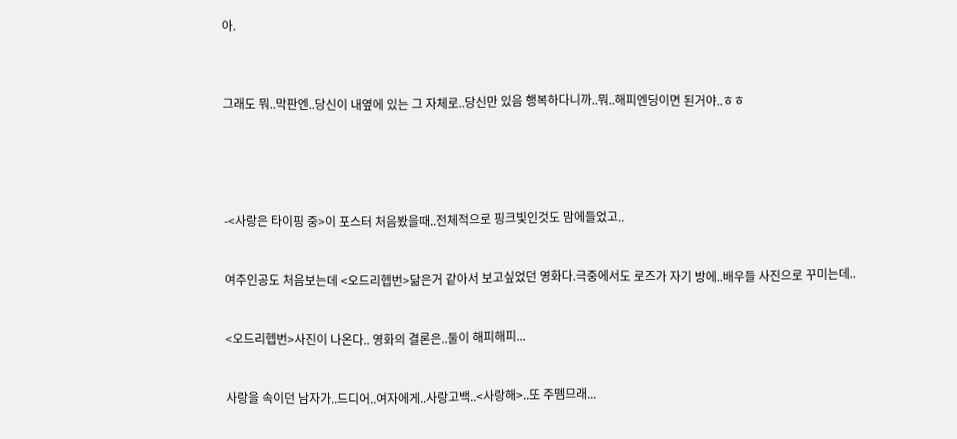아.



그래도 뭐..막판엔..당신이 내옆에 있는 그 자체로..당신만 있음 행복하다니까..뭐..해피엔딩이면 된거야..ㅎㅎ





-<사랑은 타이핑 중>이 포스터 처음봤을때..전체적으로 핑크빛인것도 맘에들었고..


여주인공도 처음보는데 <오드리헵번>닮은거 같아서 보고싶었던 영화다.극중에서도 로즈가 자기 방에..배우들 사진으로 꾸미는데..


<오드리헵번>사진이 나온다.. 영화의 결론은..둘이 해피해피...


사랑을 속이던 남자가..드디어..여자에게..사랑고백..<사랑해>..또 주뗌므래...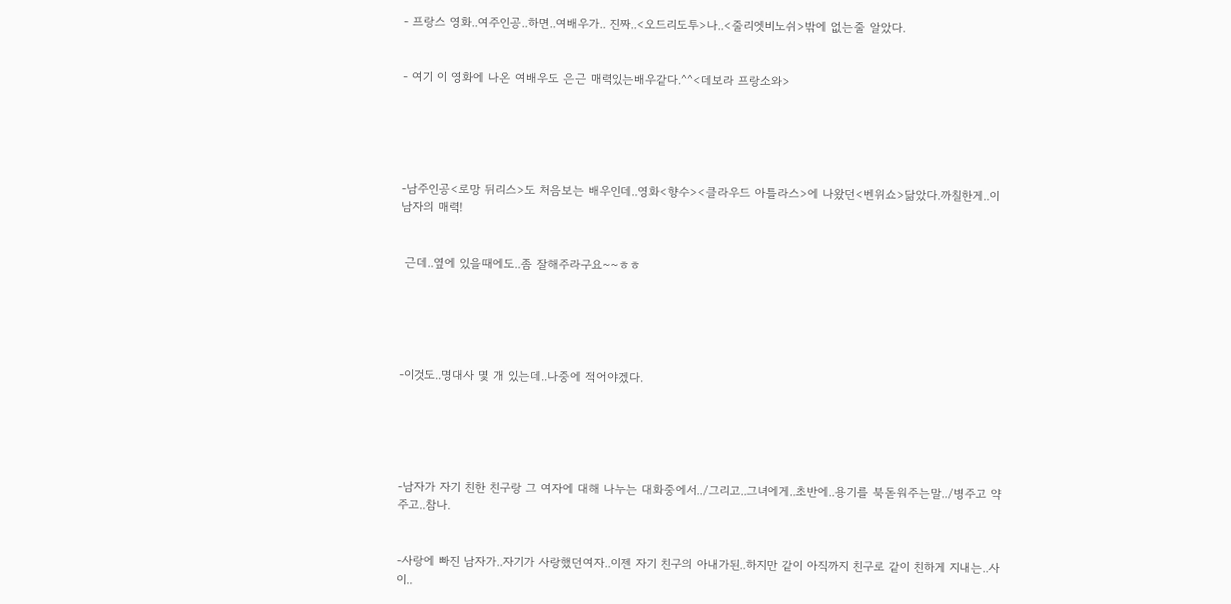- 프랑스 영화..여주인공..하면..여배우가.. 진짜..<오드리도투>나..<줄리엣비노쉬>밖에 없는줄 알았다.


- 여기 이 영화에 나온 여배우도 은근 매력있는배우같다.^^<데보라 프랑소와>





-남주인공<로망 뒤리스>도 처음보는 배우인데..영화<향수><클라우드 아틀라스>에 나왔던<벤위쇼>닮았다.까칠한게..이남자의 매력!


 근데..옆에 있을때에도..좀 잘해주라구요~~ㅎㅎ





-이것도..명대사 몇 개 있는데..나중에 적어야겠다.





-남자가 자기 친한 친구랑 그 여자에 대해 나누는 대화중에서../그리고..그녀에게..초반에..용기를 북돋워주는말../병주고 약주고..참나.


-사랑에 빠진 남자가..자기가 사랑했던여자..이젠 자기 친구의 아내가된..하지만 같이 아직까지 친구로 같이 친하게 지내는..사이..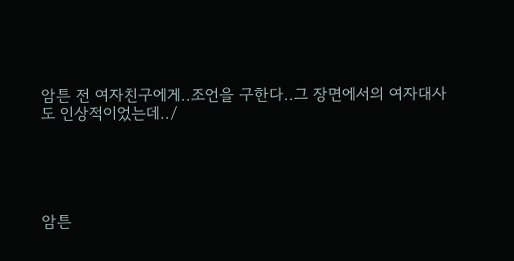암튼 전 여자친구에게..조언을 구한다..그 장면에서의 여자대사도 인상적이었는데../





암튼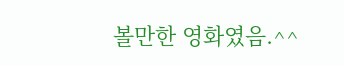볼만한 영화였음.^^